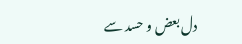دل بعض و حسد سے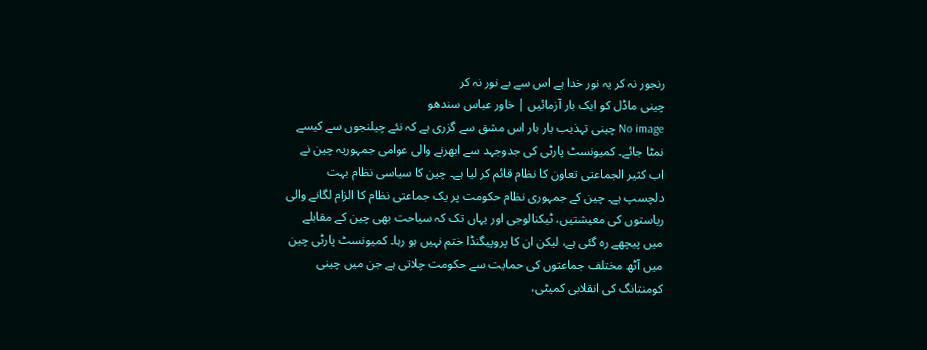رنجور نہ کر یہ نور خدا ہے اس سے بے نور نہ کر
چینی ماڈل کو ایک بار آزمائیں | خاور عباس سندھو
No image چینی تہذیب بار بار اس مشق سے گزری ہے کہ نئے چیلنجوں سے کیسے نمٹا جائے۔ کمیونسٹ پارٹی کی جدوجہد سے ابھرنے والی عوامی جمہوریہ چین نے اب کثیر الجماعتی تعاون کا نظام قائم کر لیا ہے۔ چین کا سیاسی نظام بہت دلچسپ ہے۔ چین کے جمہوری نظام حکومت پر یک جماعتی نظام کا الزام لگانے والی ریاستوں کی معیشتیں، ٹیکنالوجی اور یہاں تک کہ سیاحت بھی چین کے مقابلے میں پیچھے رہ گئی ہے، لیکن ان کا پروپیگنڈا ختم نہیں ہو رہا۔ کمیونسٹ پارٹی چین میں آٹھ مختلف جماعتوں کی حمایت سے حکومت چلاتی ہے جن میں چینی کومنتانگ کی انقلابی کمیٹی،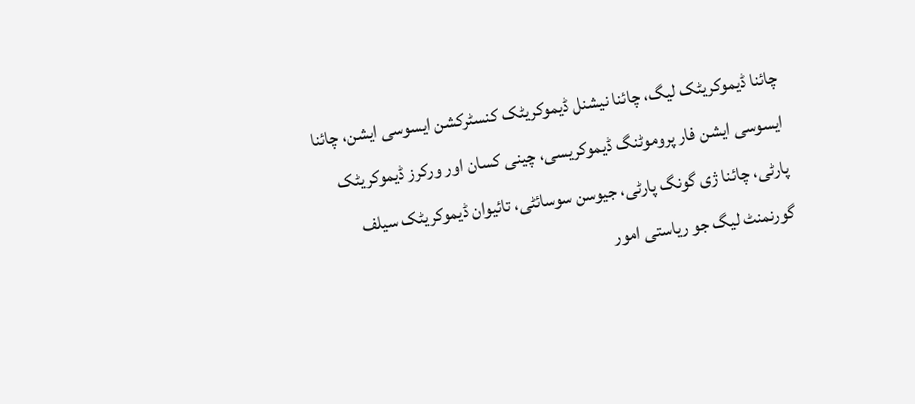چائنا ڈیموکریٹک لیگ، چائنا نیشنل ڈیموکریٹک کنسٹرکشن ایسوسی ایشن، چائنا ایسوسی ایشن فار پروموٹنگ ڈیموکریسی، چینی کسان اور ورکرز ڈیموکریٹک پارٹی، چائنا ژی گونگ پارٹی، جیوسن سوسائٹی، تائیوان ڈیموکریٹک سیلف گورنمنٹ لیگ جو ریاستی امور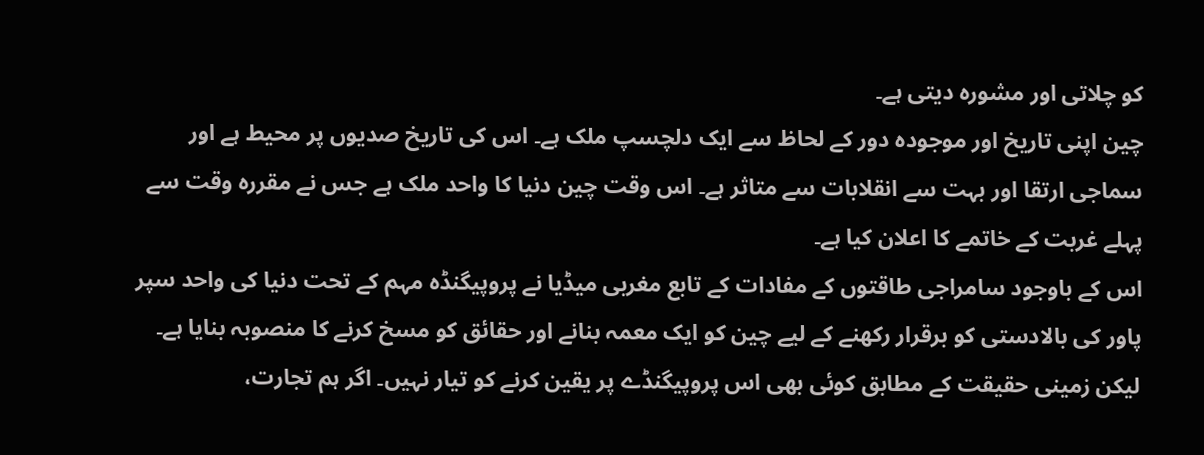کو چلاتی اور مشورہ دیتی ہے۔
چین اپنی تاریخ اور موجودہ دور کے لحاظ سے ایک دلچسپ ملک ہے۔ اس کی تاریخ صدیوں پر محیط ہے اور سماجی ارتقا اور بہت سے انقلابات سے متاثر ہے۔ اس وقت چین دنیا کا واحد ملک ہے جس نے مقررہ وقت سے پہلے غربت کے خاتمے کا اعلان کیا ہے۔
اس کے باوجود سامراجی طاقتوں کے مفادات کے تابع مغربی میڈیا نے پروپیگنڈہ مہم کے تحت دنیا کی واحد سپر پاور کی بالادستی کو برقرار رکھنے کے لیے چین کو ایک معمہ بنانے اور حقائق کو مسخ کرنے کا منصوبہ بنایا ہے۔ لیکن زمینی حقیقت کے مطابق کوئی بھی اس پروپیگنڈے پر یقین کرنے کو تیار نہیں۔ اگر ہم تجارت،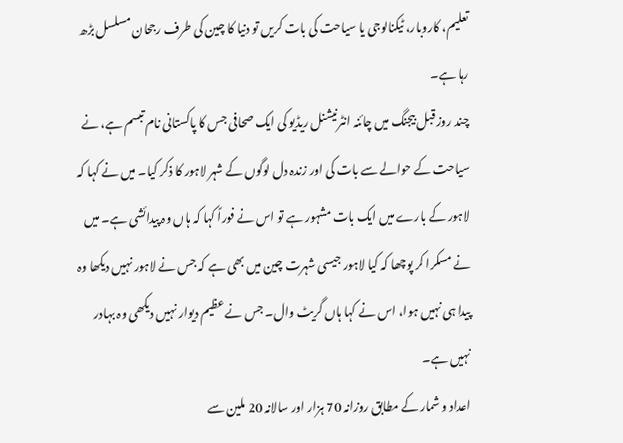تعلیم، کاروبار، ٹیکنالوجی یا سیاحت کی بات کریں تو دنیا کا چین کی طرف رجحان مسلسل بڑھ رہا ہے۔
چند روز قبل بیجنگ میں چائنہ انٹرنیشنل ریڈیو کی ایک صحافی جس کا پاکستانی نام تبسم ہے، نے سیاحت کے حوالے سے بات کی اور زندہ دل لوگوں کے شہر لاہور کا ذکر کیا۔ میں نے کہا کہ لاہور کے بارے میں ایک بات مشہور ہے تو اس نے فوراً کہا کہ ہاں وہ پیدائشی ہے۔ میں نے مسکرا کر پوچھا کہ کیا لاہور جیسی شہرت چین میں بھی ہے کہ جس نے لاہور نہیں دیکھا وہ پیدا ہی نہیں ہوا، اس نے کہا ہاں گریٹ وال۔ جس نے عظیم دیوار نہیں دیکھی وہ بہادر نہیں ہے۔
اعداد و شمار کے مطابق روزانہ 70 ہزار اور سالانہ 20 ملین سے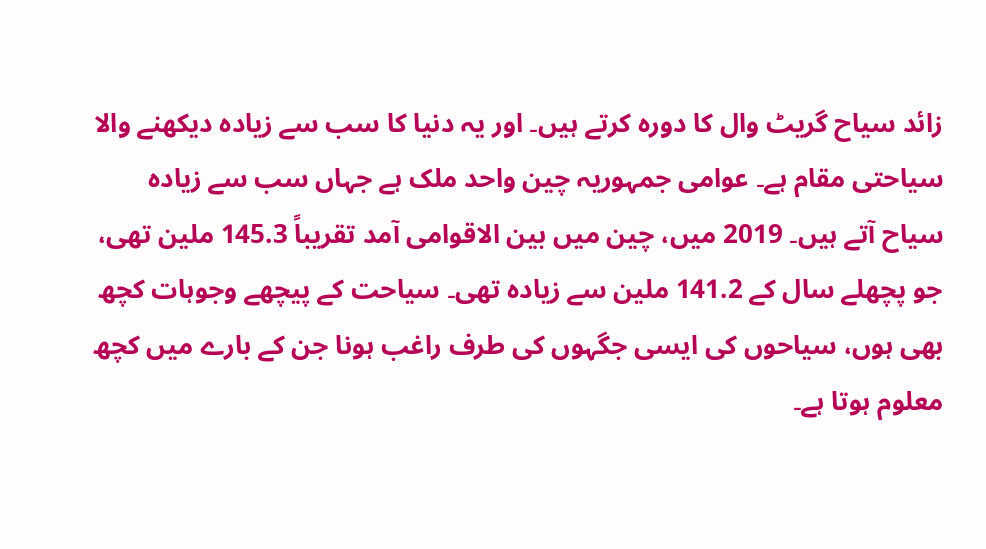زائد سیاح گریٹ وال کا دورہ کرتے ہیں۔ اور یہ دنیا کا سب سے زیادہ دیکھنے والا سیاحتی مقام ہے۔ عوامی جمہوریہ چین واحد ملک ہے جہاں سب سے زیادہ سیاح آتے ہیں۔ 2019 میں، چین میں بین الاقوامی آمد تقریباً 145.3 ملین تھی، جو پچھلے سال کے 141.2 ملین سے زیادہ تھی۔ سیاحت کے پیچھے وجوہات کچھ بھی ہوں، سیاحوں کی ایسی جگہوں کی طرف راغب ہونا جن کے بارے میں کچھ معلوم ہوتا ہے۔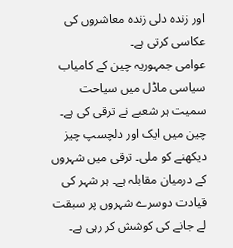اور زندہ دلی زندہ معاشروں کی عکاسی کرتی ہے۔
عوامی جمہوریہ چین کے کامیاب سیاسی ماڈل میں سیاحت سمیت ہر شعبے نے ترقی کی ہے۔ چین میں ایک اور دلچسپ چیز دیکھنے کو ملی۔ ترقی میں شہروں کے درمیان مقابلہ ہے۔ ہر شہر کی قیادت دوسرے شہروں پر سبقت لے جانے کی کوشش کر رہی ہے۔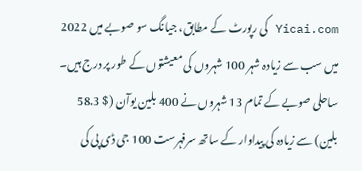Yicai.com کی رپورٹ کے مطابق، جیانگ سو صوبے میں 2022 میں سب سے زیادہ شہر 100 شہروں کی معیشتوں کے طور پر درج ہیں۔ ساحلی صوبے کے تمام 13 شہروں نے 400 بلین یوآن ($ 58.3 بلین) سے زیادہ کی پیداوار کے ساتھ سرفہرست 100 جی ڈی پی کی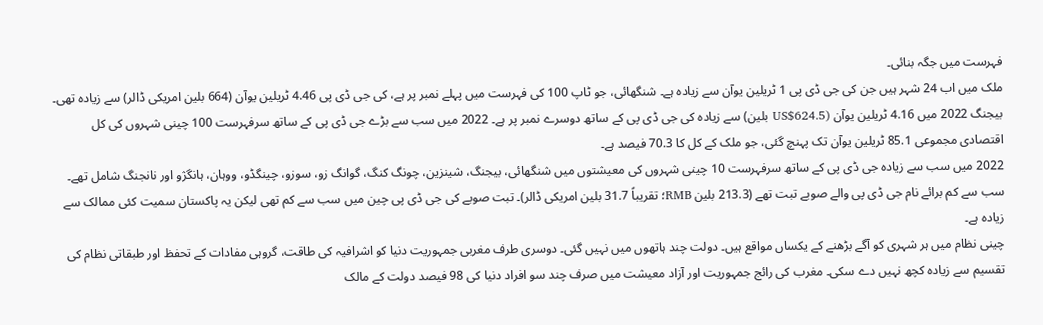فہرست میں جگہ بنائی۔
ملک میں اب 24 شہر ہیں جن کی جی ڈی پی 1 ٹریلین یوآن سے زیادہ ہے۔ شنگھائی، جو ٹاپ 100 کی فہرست میں پہلے نمبر پر ہے، کی جی ڈی پی 4.46 ٹریلین یوآن (664 بلین امریکی ڈالر) سے زیادہ تھی۔ بیجنگ 2022 میں 4.16 ٹریلین یوآن (US$624.5 بلین) سے زیادہ کی جی ڈی پی کے ساتھ دوسرے نمبر پر ہے۔ 2022 میں سب سے بڑے جی ڈی پی کے ساتھ سرفہرست 100 چینی شہروں کی کل اقتصادی مجموعی 85.1 ٹریلین یوآن تک پہنچ گئی، جو ملک کے کل کا 70.3 فیصد ہے۔
2022 میں سب سے زیادہ جی ڈی پی کے ساتھ سرفہرست 10 چینی شہروں کی معیشتوں میں شنگھائی، بیجنگ، شینزین، چونگ کنگ، گوانگ زو، سوزو، چینگڈو، ووہان، ہانگژو اور نانجنگ شامل تھے۔ سب سے کم برائے نام جی ڈی پی والے صوبے تبت تھے (213.3 بلین RMB؛ تقریباً 31.7 بلین امریکی ڈالر)۔ تبت صوبے کی جی ڈی پی چین میں سب سے کم تھی لیکن یہ پاکستان سمیت کئی ممالک سے زیادہ ہے۔
چینی نظام میں ہر شہری کو آگے بڑھنے کے یکساں مواقع ہیں۔ دولت چند ہاتھوں میں نہیں گئی۔ دوسری طرف مغربی جمہوریت دنیا کو اشرافیہ کی طاقت، گروہی مفادات کے تحفظ اور طبقاتی نظام کی تقسیم سے زیادہ کچھ نہیں دے سکی۔ مغرب کی رائج جمہوریت اور آزاد معیشت میں صرف چند سو افراد دنیا کی 98 فیصد دولت کے مالک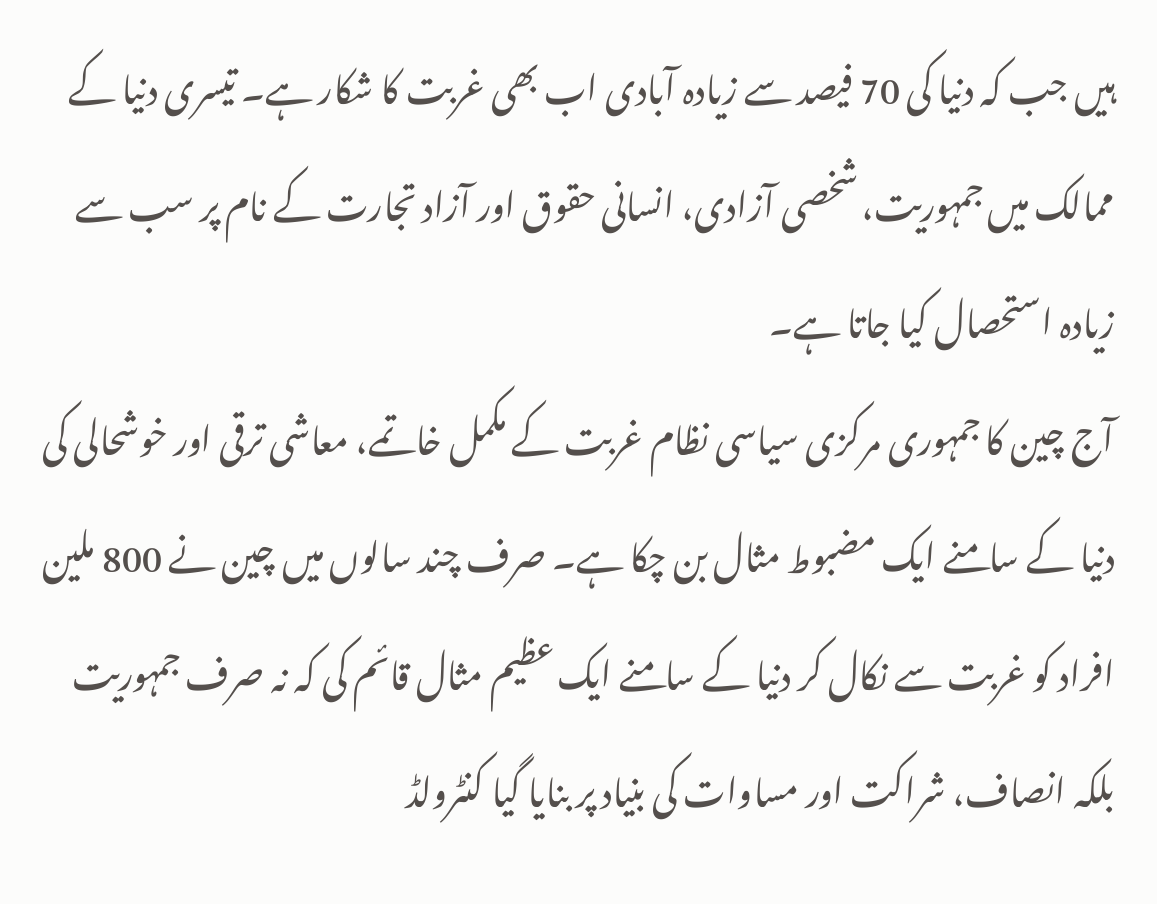ہیں جب کہ دنیا کی 70 فیصد سے زیادہ آبادی اب بھی غربت کا شکار ہے۔ تیسری دنیا کے ممالک میں جمہوریت، شخصی آزادی، انسانی حقوق اور آزاد تجارت کے نام پر سب سے زیادہ استحصال کیا جاتا ہے۔
آج چین کا جمہوری مرکزی سیاسی نظام غربت کے مکمل خاتمے، معاشی ترقی اور خوشحالی کی دنیا کے سامنے ایک مضبوط مثال بن چکا ہے۔ صرف چند سالوں میں چین نے 800 ملین افراد کو غربت سے نکال کر دنیا کے سامنے ایک عظیم مثال قائم کی کہ نہ صرف جمہوریت بلکہ انصاف، شراکت اور مساوات کی بنیاد پر بنایا گیا کنٹرولڈ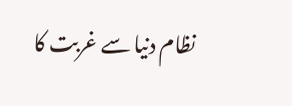نظام دنیا سے غربت کا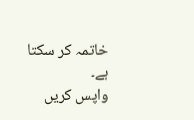خاتمہ کر سکتا ہے۔
واپس کریں